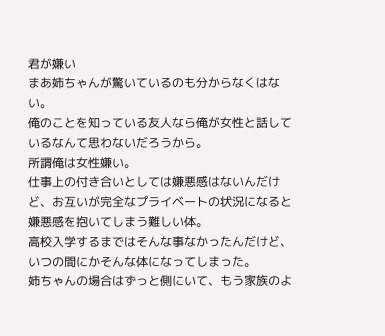君が嫌い
まあ姉ちゃんが驚いているのも分からなくはない。
俺のことを知っている友人なら俺が女性と話しているなんて思わないだろうから。
所謂俺は女性嫌い。
仕事上の付き合いとしては嫌悪感はないんだけど、お互いが完全なプライベートの状況になると嫌悪感を抱いてしまう難しい体。
高校入学するまではそんな事なかったんだけど、いつの間にかそんな体になってしまった。
姉ちゃんの場合はずっと側にいて、もう家族のよ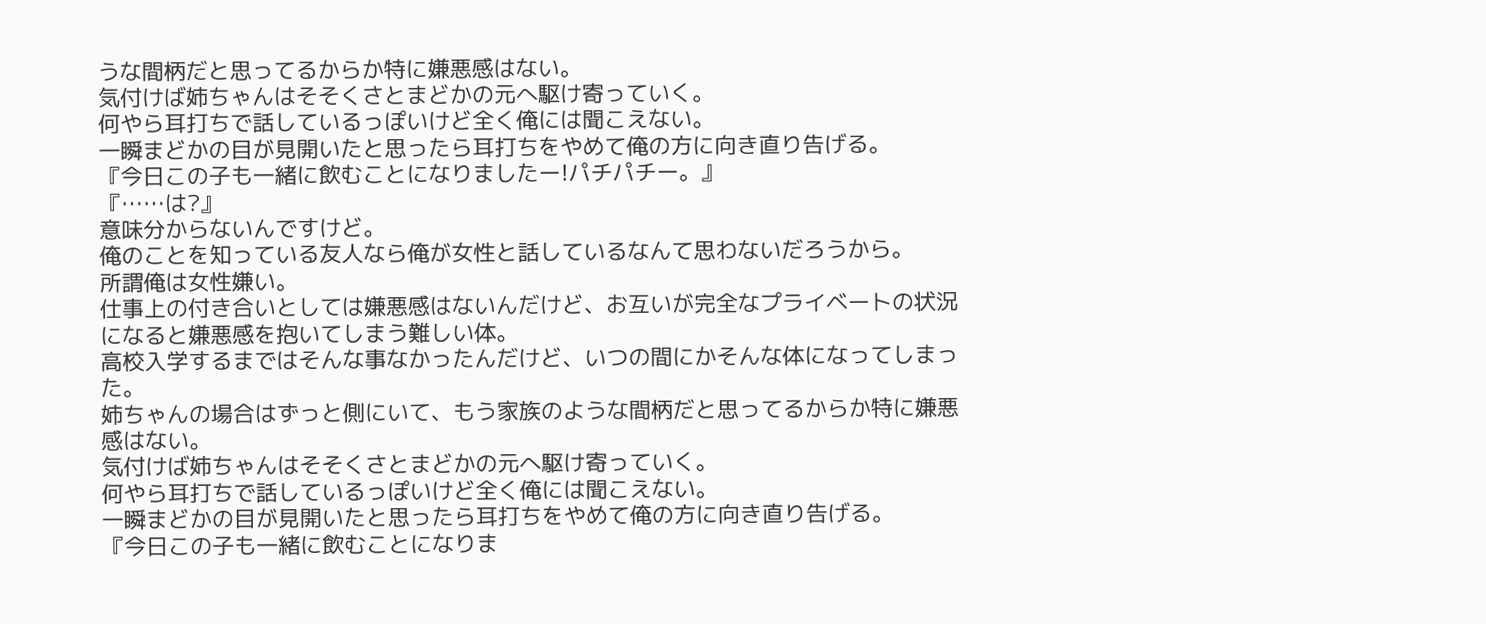うな間柄だと思ってるからか特に嫌悪感はない。
気付けば姉ちゃんはそそくさとまどかの元へ駆け寄っていく。
何やら耳打ちで話しているっぽいけど全く俺には聞こえない。
一瞬まどかの目が見開いたと思ったら耳打ちをやめて俺の方に向き直り告げる。
『今日この子も一緒に飲むことになりましたー!パチパチー。』
『……は?』
意味分からないんですけど。
俺のことを知っている友人なら俺が女性と話しているなんて思わないだろうから。
所謂俺は女性嫌い。
仕事上の付き合いとしては嫌悪感はないんだけど、お互いが完全なプライベートの状況になると嫌悪感を抱いてしまう難しい体。
高校入学するまではそんな事なかったんだけど、いつの間にかそんな体になってしまった。
姉ちゃんの場合はずっと側にいて、もう家族のような間柄だと思ってるからか特に嫌悪感はない。
気付けば姉ちゃんはそそくさとまどかの元へ駆け寄っていく。
何やら耳打ちで話しているっぽいけど全く俺には聞こえない。
一瞬まどかの目が見開いたと思ったら耳打ちをやめて俺の方に向き直り告げる。
『今日この子も一緒に飲むことになりま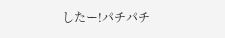したー!パチパチ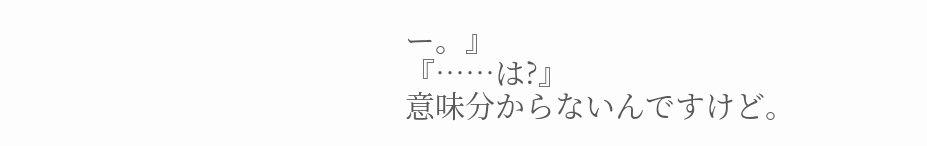ー。』
『……は?』
意味分からないんですけど。